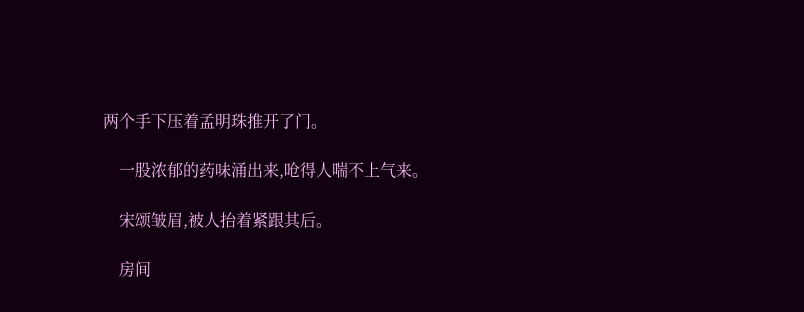两个手下压着孟明珠推开了门。

    一股浓郁的药味涌出来,呛得人喘不上气来。

    宋颂皱眉,被人抬着紧跟其后。

    房间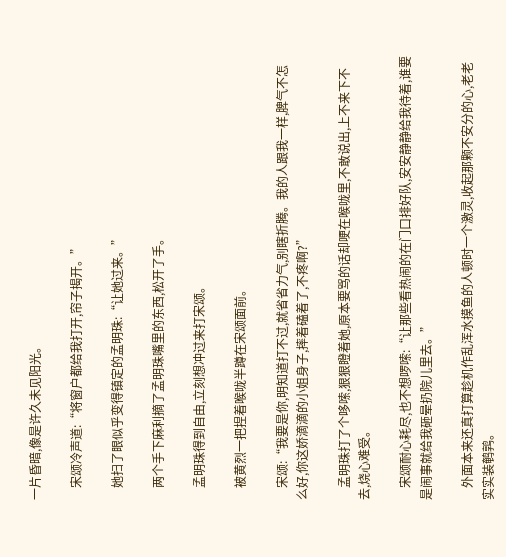一片昏暗,像是许久未见阳光。

    宋颂冷声道:“将窗户都给我打开,帘子揭开。”

    她扫了眼似乎变得镇定的孟明珠:“让她过来。”

    两个手下麻利摘了孟明珠嘴里的东西,松开了手。

    孟明珠得到自由,立刻想冲过来打宋颂。

    被黄烈一把捏着喉咙半蹲在宋颂面前。

    宋颂:“我要是你,明知道打不过,就省省力气,别瞎折腾。我的人跟我一样,脾气不怎么好,你这娇滴滴的小姐身子,摔着磕着了,不疼啊?”

    孟明珠打了个哆嗦,狠狠瞪着她,原本要骂的话却哽在喉咙里,不敢说出,上不来下不去,烧心难受。

    宋颂耐心耗尽,也不想啰嗦:“让那些看热闹的在门口排好队,安安静静给我待着,谁要是闹事就给我砸晕扔院儿里去。”

    外面本来还真打算趁机作乱浑水摸鱼的人顿时一个激灵,收起那颗不安分的心,老老实实装鹌鹑。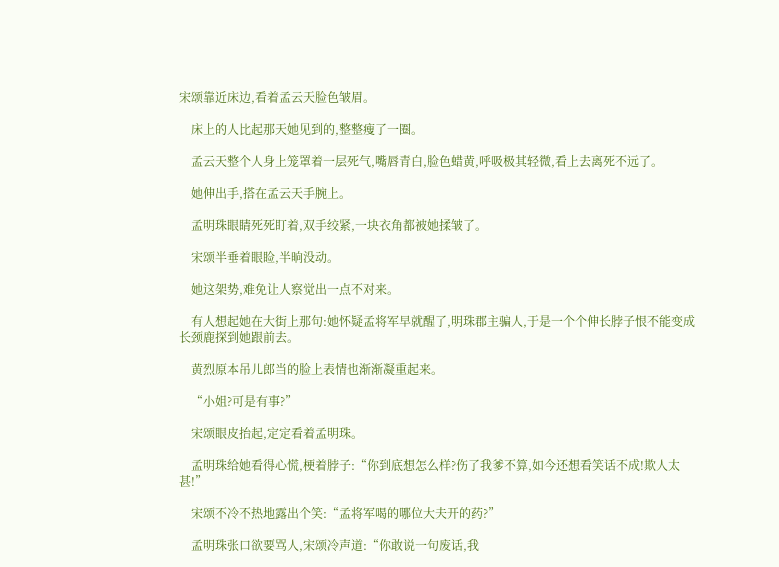宋颂靠近床边,看着孟云天脸色皱眉。

    床上的人比起那天她见到的,整整瘦了一圈。

    孟云天整个人身上笼罩着一层死气,嘴唇青白,脸色蜡黄,呼吸极其轻微,看上去离死不远了。

    她伸出手,搭在孟云天手腕上。

    孟明珠眼睛死死盯着,双手绞紧,一块衣角都被她揉皱了。

    宋颂半垂着眼睑,半晌没动。

    她这架势,难免让人察觉出一点不对来。

    有人想起她在大街上那句:她怀疑孟将军早就醒了,明珠郡主骗人,于是一个个伸长脖子恨不能变成长颈鹿探到她跟前去。

    黄烈原本吊儿郎当的脸上表情也渐渐凝重起来。

    “小姐?可是有事?”

    宋颂眼皮抬起,定定看着孟明珠。

    孟明珠给她看得心慌,梗着脖子:“你到底想怎么样?伤了我爹不算,如今还想看笑话不成!欺人太甚!”

    宋颂不冷不热地露出个笑:“孟将军喝的哪位大夫开的药?”

    孟明珠张口欲要骂人,宋颂冷声道:“你敢说一句废话,我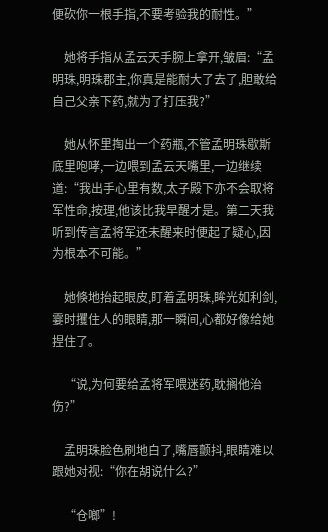便砍你一根手指,不要考验我的耐性。”

    她将手指从孟云天手腕上拿开,皱眉:“孟明珠,明珠郡主,你真是能耐大了去了,胆敢给自己父亲下药,就为了打压我?”

    她从怀里掏出一个药瓶,不管孟明珠歇斯底里咆哮,一边喂到孟云天嘴里,一边继续道:“我出手心里有数,太子殿下亦不会取将军性命,按理,他该比我早醒才是。第二天我听到传言孟将军还未醒来时便起了疑心,因为根本不可能。”

    她倏地抬起眼皮,盯着孟明珠,眸光如利剑,霎时攫住人的眼睛,那一瞬间,心都好像给她捏住了。

    “说,为何要给孟将军喂迷药,耽搁他治伤?”

    孟明珠脸色刷地白了,嘴唇颤抖,眼睛难以跟她对视:“你在胡说什么?”

    “仓啷”!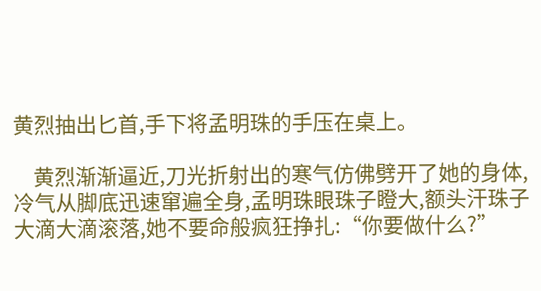黄烈抽出匕首,手下将孟明珠的手压在桌上。

    黄烈渐渐逼近,刀光折射出的寒气仿佛劈开了她的身体,冷气从脚底迅速窜遍全身,孟明珠眼珠子瞪大,额头汗珠子大滴大滴滚落,她不要命般疯狂挣扎:“你要做什么?”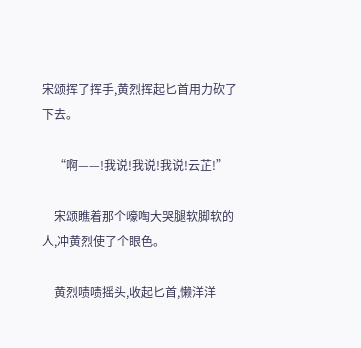宋颂挥了挥手,黄烈挥起匕首用力砍了下去。

    “啊——!我说!我说!我说!云芷!”

    宋颂瞧着那个嚎啕大哭腿软脚软的人,冲黄烈使了个眼色。

    黄烈啧啧摇头,收起匕首,懒洋洋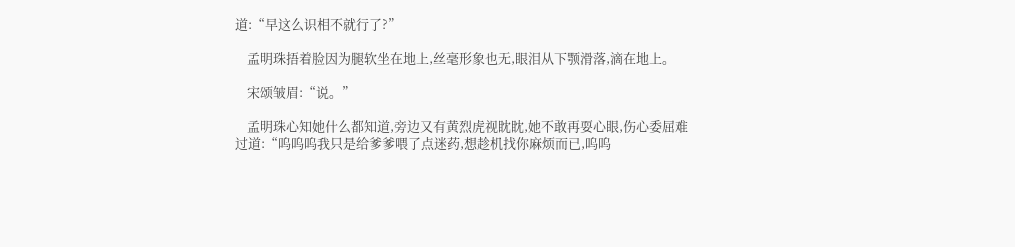道:“早这么识相不就行了?”

    孟明珠捂着脸因为腿软坐在地上,丝毫形象也无,眼泪从下颚滑落,滴在地上。

    宋颂皱眉:“说。”

    孟明珠心知她什么都知道,旁边又有黄烈虎视眈眈,她不敢再耍心眼,伤心委屈难过道:“呜呜呜我只是给爹爹喂了点迷药,想趁机找你麻烦而已,呜呜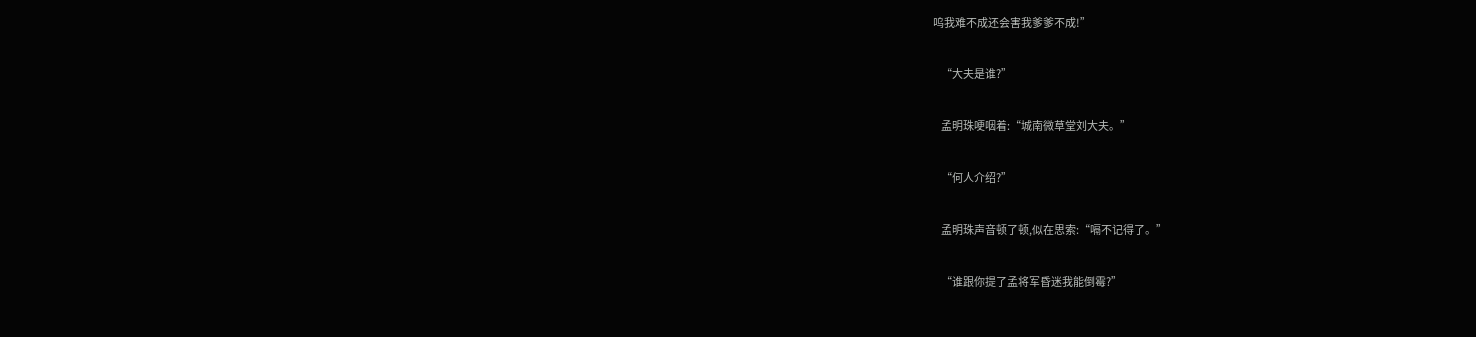呜我难不成还会害我爹爹不成!”

    “大夫是谁?”

    孟明珠哽咽着:“城南微草堂刘大夫。”

    “何人介绍?”

    孟明珠声音顿了顿,似在思索:“嗝不记得了。”

    “谁跟你提了孟将军昏迷我能倒霉?”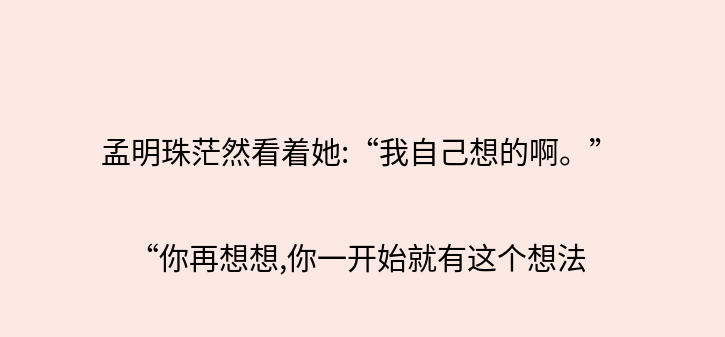孟明珠茫然看着她:“我自己想的啊。”

    “你再想想,你一开始就有这个想法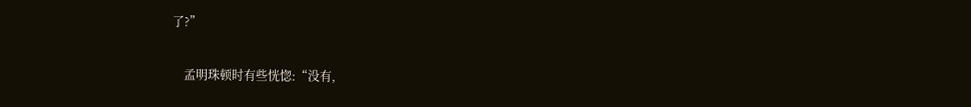了?”

    孟明珠顿时有些恍惚:“没有,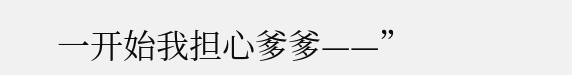一开始我担心爹爹——”